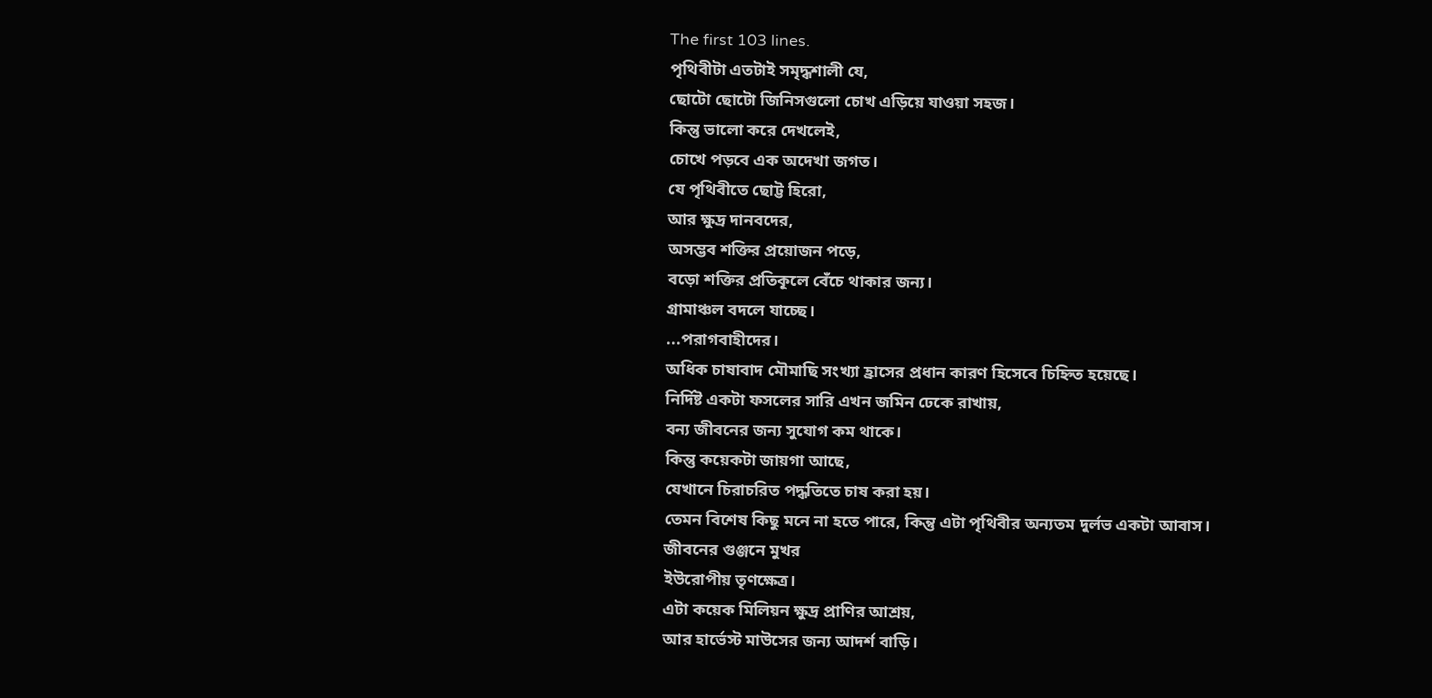The first 103 lines.
পৃথিবীটা এতটাই সমৃদ্ধশালী যে,
ছোটো ছোটো জিনিসগুলো চোখ এড়িয়ে যাওয়া সহজ।
কিন্তু ভালো করে দেখলেই,
চোখে পড়বে এক অদেখা জগত।
যে পৃথিবীতে ছোট্ট হিরো,
আর ক্ষুদ্র দানবদের,
অসম্ভব শক্তির প্রয়োজন পড়ে,
বড়ো শক্তির প্রতিকূলে বেঁচে থাকার জন্য।
গ্রামাঞ্চল বদলে যাচ্ছে।
...পরাগবাহীদের।
অধিক চাষাবাদ মৌমাছি সংখ্যা হ্রাসের প্রধান কারণ হিসেবে চিহ্নিত হয়েছে।
নির্দিষ্ট একটা ফসলের সারি এখন জমিন ঢেকে রাখায়,
বন্য জীবনের জন্য সুযোগ কম থাকে।
কিন্তু কয়েকটা জায়গা আছে,
যেখানে চিরাচরিত পদ্ধতিতে চাষ করা হয়।
তেমন বিশেষ কিছু মনে না হতে পারে, কিন্তু এটা পৃথিবীর অন্যতম দুর্লভ একটা আবাস।
জীবনের গুঞ্জনে মুখর
ইউরোপীয় তৃণক্ষেত্র।
এটা কয়েক মিলিয়ন ক্ষুদ্র প্রাণির আশ্রয়,
আর হার্ভেস্ট মাউসের জন্য আদর্শ বাড়ি।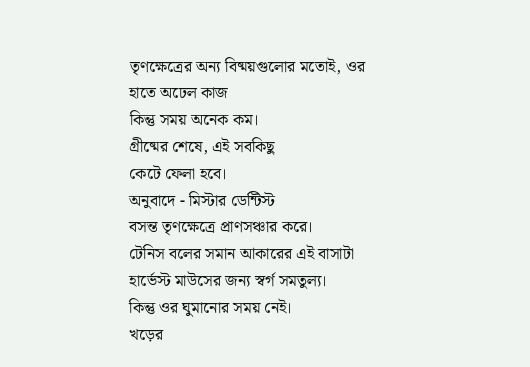তৃণক্ষেত্রের অন্য বিষ্ময়গুলোর মতোই, ওর হাতে অঢেল কাজ
কিন্তু সময় অনেক কম।
গ্রীষ্মের শেষে, এই সবকিছু
কেটে ফেলা হবে।
অনুবাদে - মিস্টার ডেন্টিস্ট
বসন্ত তৃণক্ষেত্রে প্রাণসঞ্চার করে।
টেনিস বলের সমান আকারের এই বাসাটা
হার্ভেস্ট মাউসের জন্য স্বর্গ সমতুল্য।
কিন্তু ওর ঘুমানোর সময় নেই।
খড়ের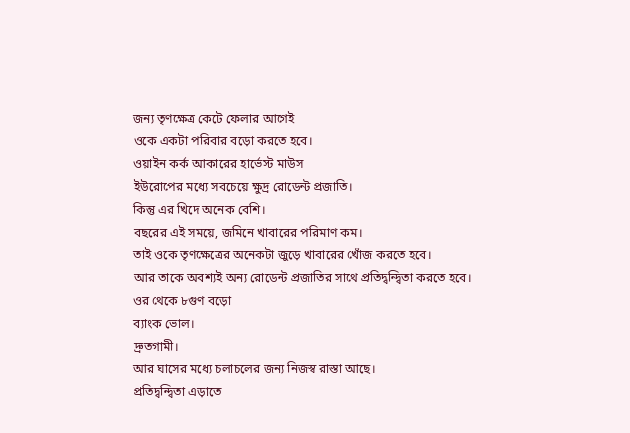জন্য তৃণক্ষেত্র কেটে ফেলার আগেই
ওকে একটা পরিবার বড়ো করতে হবে।
ওয়াইন কর্ক আকারের হার্ভেস্ট মাউস
ইউরোপের মধ্যে সবচেয়ে ক্ষুদ্র রোডেন্ট প্রজাতি।
কিন্তু এর খিদে অনেক বেশি।
বছরের এই সময়ে, জমিনে খাবারের পরিমাণ কম।
তাই ওকে তৃণক্ষেত্রের অনেকটা জুড়ে খাবারের খোঁজ করতে হবে।
আর তাকে অবশ্যই অন্য রোডেন্ট প্রজাতির সাথে প্রতিদ্বন্দ্বিতা করতে হবে।
ওর থেকে ৮গুণ বড়ো
ব্যাংক ভোল।
দ্রুতগামী।
আর ঘাসের মধ্যে চলাচলের জন্য নিজস্ব রাস্তা আছে।
প্রতিদ্বন্দ্বিতা এড়াতে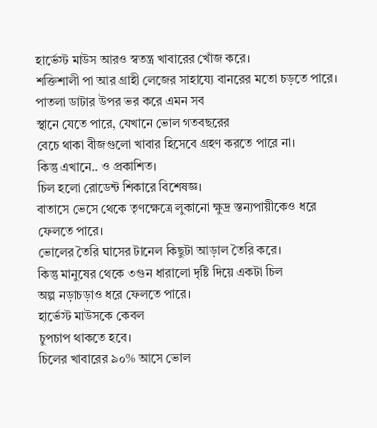হার্ভেস্ট মাউস আরও স্বতন্ত্র খাবারের খোঁজ করে।
শক্তিশালী পা আর গ্রাহী লেজের সাহায্যে বানরের মতো চড়তে পারে।
পাতলা ডাটার উপর ভর করে এমন সব
স্থানে যেতে পারে, যেখানে ভোল গতবছরের
বেচে থাকা বীজগুলো খাবার হিসেবে গ্রহণ করতে পারে না।
কিন্তু এখানে.. ও প্রকাশিত।
চিল হলো রোডেন্ট শিকারে বিশেষজ্ঞ।
বাতাসে ভেসে থেকে তৃণক্ষেত্রে লুকানো ক্ষুদ্র স্তন্যপায়ীকেও ধরে ফেলতে পারে।
ভোলের তৈরি ঘাসের টানেল কিছুটা আড়াল তৈরি করে।
কিন্তু মানুষের থেকে ৩গুন ধারালো দৃষ্টি দিয়ে একটা চিল
অল্প নড়াচড়াও ধরে ফেলতে পারে।
হার্ভেস্ট মাউসকে কেবল
চুপচাপ থাকতে হবে।
চিলের খাবারের ৯০% আসে ভোল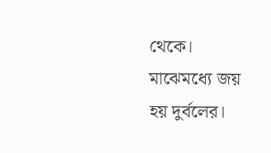থেকে।
মাঝেমধ্যে জয় হয় দুর্বলের।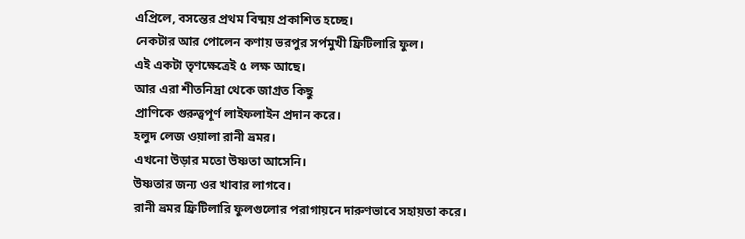এপ্রিলে, বসন্তের প্রথম বিষ্ময় প্রকাশিত হচ্ছে।
নেকটার আর পোলেন কণায় ভরপুর সর্পমুখী ফ্রিটিলারি ফুল।
এই একটা তৃণক্ষেত্রেই ৫ লক্ষ আছে।
আর এরা শীতনিদ্রা থেকে জাগ্রত কিছু
প্রাণিকে গুরুত্বপূর্ণ লাইফলাইন প্রদান করে।
হলুদ লেজ ওয়ালা রানী ভ্রমর।
এখনো উড়ার মতো উষ্ণতা আসেনি।
উষ্ণতার জন্য ওর খাবার লাগবে।
রানী ভ্রমর ফ্রিটিলারি ফুলগুলোর পরাগায়নে দারুণভাবে সহায়তা করে।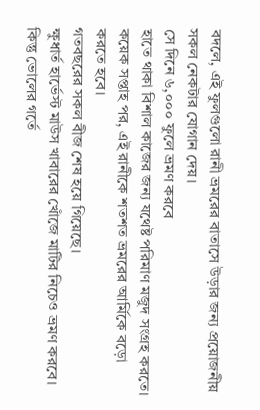বদলে, এই ফুলগুলো রানী ভ্রমরের বাতাসে উড়ার জন্য প্রয়োজনীয়
সকল নেকটার যোগান দেয়।
সে দিনে ৬,০০০ ফুলে ভ্রমণ করবে
হাতে থাকা বিশাল কাজের জন্য যথেষ্ট পরিমাণ মজুদ সংগ্রহ করতে।
কয়েক সপ্তাহ পর, এই রানীকে শতশত ভ্রমরের আর্মিকে বড়ো করতে হবে।
গতবছরের সকল বীজ শেষ হয়ে গিয়েছে।
ক্ষুধার্ত হার্ভেস্ট মাউস খাবারের খোঁজে মাটির নিচেও ভ্রমণ করবে।
কিন্তু ভোলের গর্তে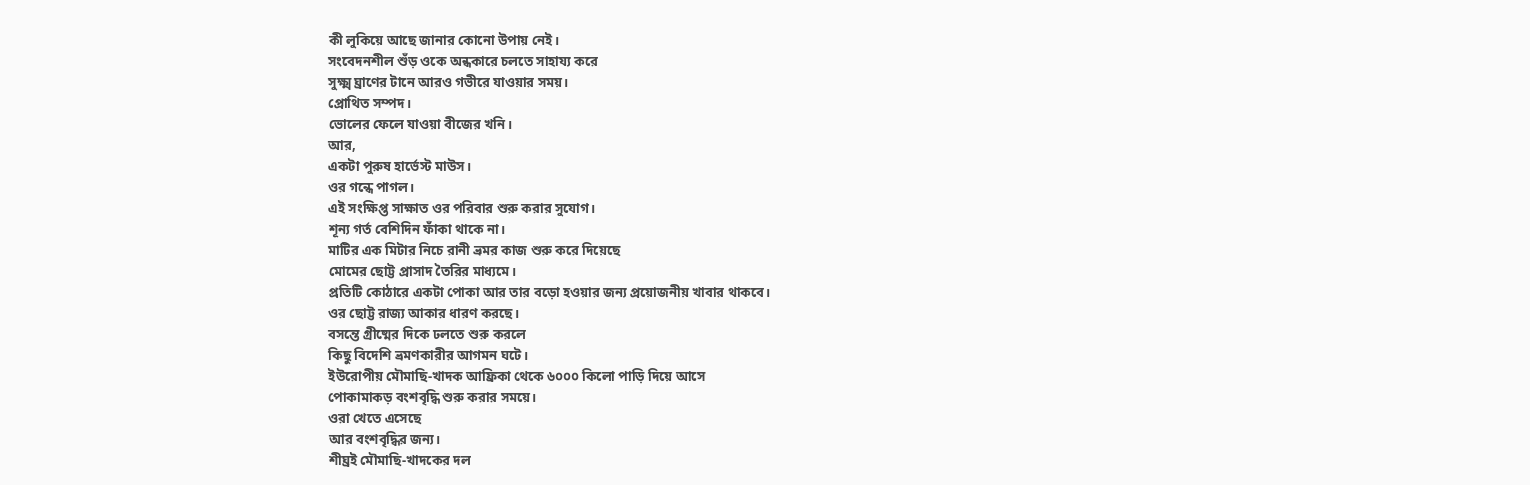কী লুকিয়ে আছে জানার কোনো উপায় নেই।
সংবেদনশীল শুঁড় ওকে অন্ধকারে চলতে সাহায্য করে
সুক্ষ্ম ঘ্রাণের টানে আরও গভীরে যাওয়ার সময়।
প্রোথিত সম্পদ।
ভোলের ফেলে যাওয়া বীজের খনি।
আর,
একটা পুরুষ হার্ভেস্ট মাউস।
ওর গন্ধে পাগল।
এই সংক্ষিপ্ত সাক্ষাত ওর পরিবার শুরু করার সুযোগ।
শূন্য গর্ত বেশিদিন ফাঁকা থাকে না।
মাটির এক মিটার নিচে রানী ভ্রমর কাজ শুরু করে দিয়েছে
মোমের ছোট্ট প্রাসাদ তৈরির মাধ্যমে।
প্রতিটি কোঠারে একটা পোকা আর তার বড়ো হওয়ার জন্য প্রয়োজনীয় খাবার থাকবে।
ওর ছোট্ট রাজ্য আকার ধারণ করছে।
বসন্তে গ্রীষ্মের দিকে ঢলতে শুরু করলে
কিছু বিদেশি ভ্রমণকারীর আগমন ঘটে।
ইউরোপীয় মৌমাছি-খাদক আফ্রিকা থেকে ৬০০০ কিলো পাড়ি দিয়ে আসে
পোকামাকড় বংশবৃদ্ধি শুরু করার সময়ে।
ওরা খেতে এসেছে
আর বংশবৃদ্ধির জন্য।
শীঘ্রই মৌমাছি-খাদকের দল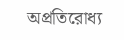অপ্রতিরোধ্য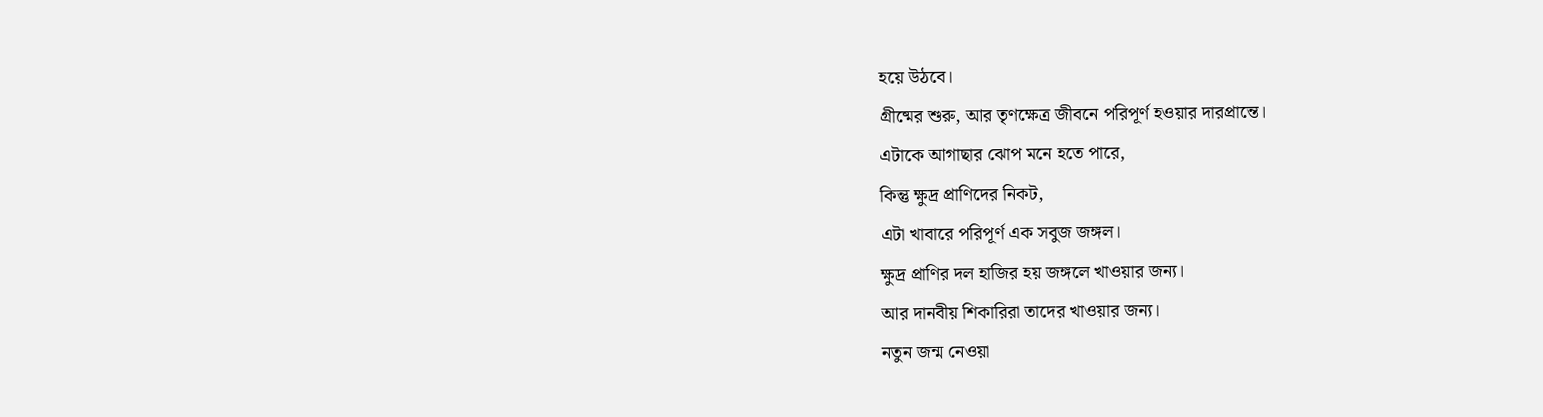হয়ে উঠবে।
গ্রীষ্মের শুরু, আর তৃণক্ষেত্র জীবনে পরিপূর্ণ হওয়ার দারপ্রান্তে।
এটাকে আগাছার ঝোপ মনে হতে পারে,
কিন্তু ক্ষুদ্র প্রাণিদের নিকট,
এটা খাবারে পরিপূর্ণ এক সবুজ জঙ্গল।
ক্ষুদ্র প্রাণির দল হাজির হয় জঙ্গলে খাওয়ার জন্য।
আর দানবীয় শিকারিরা তাদের খাওয়ার জন্য।
নতুন জন্ম নেওয়া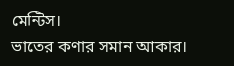মেন্টিস।
ভাতের কণার সমান আকার।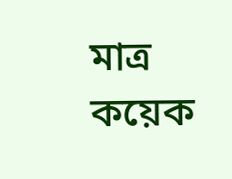মাত্র কয়েক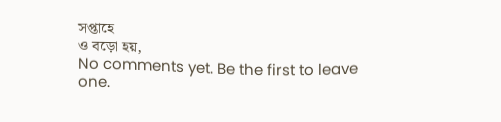সপ্তাহে
ও বড়ো হয়,
No comments yet. Be the first to leave one.